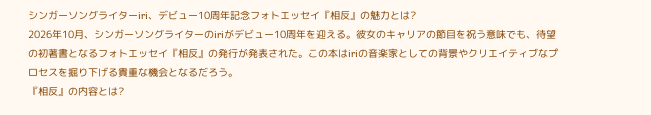シンガーソングライターiri、デビュー10周年記念フォトエッセイ『相反』の魅力とは?
2026年10月、シンガーソングライターのiriがデビュー10周年を迎える。彼女のキャリアの節目を祝う意味でも、待望の初著書となるフォトエッセイ『相反』の発行が発表された。この本はiriの音楽家としての背景やクリエイティブなプロセスを掘り下げる貴重な機会となるだろう。
『相反』の内容とは?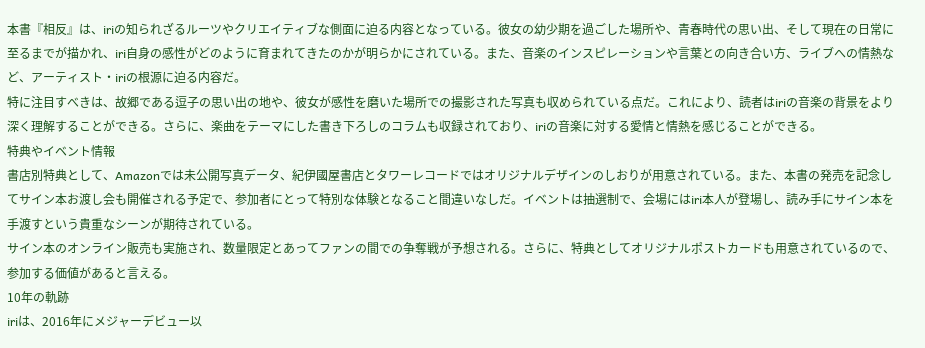本書『相反』は、iriの知られざるルーツやクリエイティブな側面に迫る内容となっている。彼女の幼少期を過ごした場所や、青春時代の思い出、そして現在の日常に至るまでが描かれ、iri自身の感性がどのように育まれてきたのかが明らかにされている。また、音楽のインスピレーションや言葉との向き合い方、ライブへの情熱など、アーティスト・iriの根源に迫る内容だ。
特に注目すべきは、故郷である逗子の思い出の地や、彼女が感性を磨いた場所での撮影された写真も収められている点だ。これにより、読者はiriの音楽の背景をより深く理解することができる。さらに、楽曲をテーマにした書き下ろしのコラムも収録されており、iriの音楽に対する愛情と情熱を感じることができる。
特典やイベント情報
書店別特典として、Amazonでは未公開写真データ、紀伊國屋書店とタワーレコードではオリジナルデザインのしおりが用意されている。また、本書の発売を記念してサイン本お渡し会も開催される予定で、参加者にとって特別な体験となること間違いなしだ。イベントは抽選制で、会場にはiri本人が登場し、読み手にサイン本を手渡すという貴重なシーンが期待されている。
サイン本のオンライン販売も実施され、数量限定とあってファンの間での争奪戦が予想される。さらに、特典としてオリジナルポストカードも用意されているので、参加する価値があると言える。
10年の軌跡
iriは、2016年にメジャーデビュー以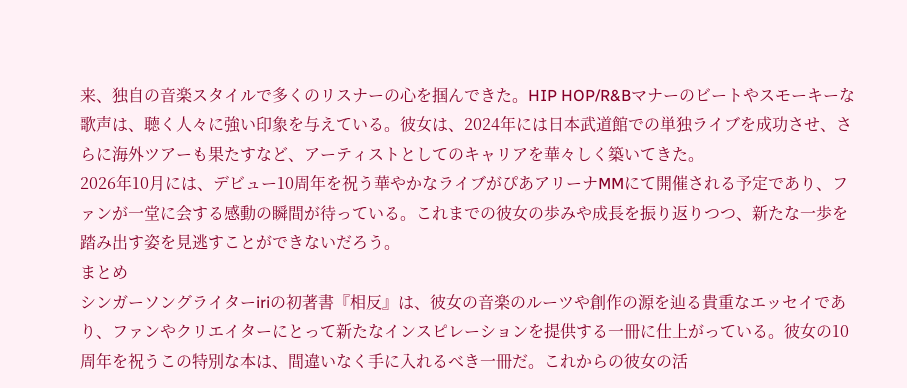来、独自の音楽スタイルで多くのリスナーの心を掴んできた。HIP HOP/R&Bマナーのビートやスモーキーな歌声は、聴く人々に強い印象を与えている。彼女は、2024年には日本武道館での単独ライブを成功させ、さらに海外ツアーも果たすなど、アーティストとしてのキャリアを華々しく築いてきた。
2026年10月には、デビュー10周年を祝う華やかなライブがぴあアリーナMMにて開催される予定であり、ファンが一堂に会する感動の瞬間が待っている。これまでの彼女の歩みや成長を振り返りつつ、新たな一歩を踏み出す姿を見逃すことができないだろう。
まとめ
シンガーソングライターiriの初著書『相反』は、彼女の音楽のルーツや創作の源を辿る貴重なエッセイであり、ファンやクリエイターにとって新たなインスピレーションを提供する一冊に仕上がっている。彼女の10周年を祝うこの特別な本は、間違いなく手に入れるべき一冊だ。これからの彼女の活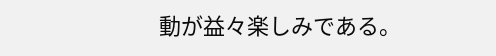動が益々楽しみである。